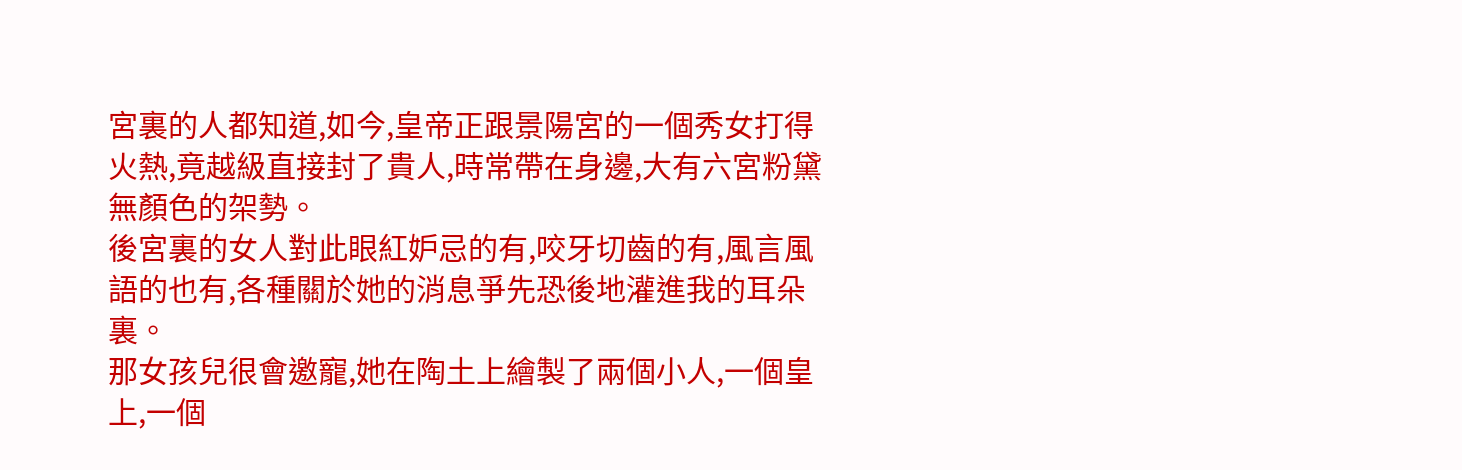宮裏的人都知道,如今,皇帝正跟景陽宮的一個秀女打得火熱,竟越級直接封了貴人,時常帶在身邊,大有六宮粉黛無顏色的架勢。
後宮裏的女人對此眼紅妒忌的有,咬牙切齒的有,風言風語的也有,各種關於她的消息爭先恐後地灌進我的耳朵裏。
那女孩兒很會邀寵,她在陶土上繪製了兩個小人,一個皇上,一個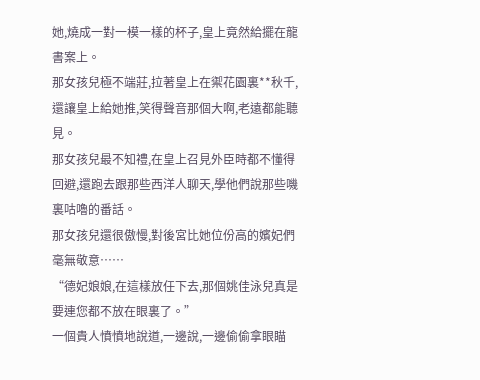她,燒成一對一模一樣的杯子,皇上竟然給擺在龍書案上。
那女孩兒極不端莊,拉著皇上在禦花園裏**秋千,還讓皇上給她推,笑得聲音那個大啊,老遠都能聽見。
那女孩兒最不知禮,在皇上召見外臣時都不懂得回避,還跑去跟那些西洋人聊天,學他們說那些嘰裏咕嚕的番話。
那女孩兒還很傲慢,對後宮比她位份高的嬪妃們毫無敬意……
“德妃娘娘,在這樣放任下去,那個姚佳泳兒真是要連您都不放在眼裏了。”
一個貴人憤憤地說道,一邊說,一邊偷偷拿眼瞄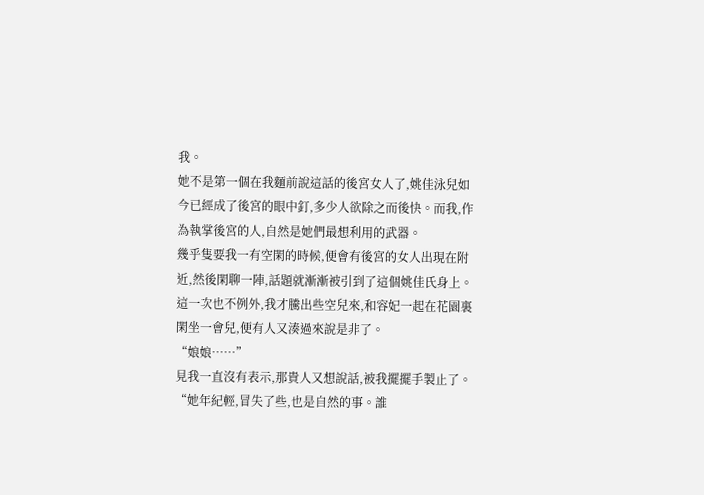我。
她不是第一個在我麵前說這話的後宮女人了,姚佳泳兒如今已經成了後宮的眼中釘,多少人欲除之而後快。而我,作為執掌後宮的人,自然是她們最想利用的武器。
幾乎隻要我一有空閑的時候,便會有後宮的女人出現在附近,然後閑聊一陣,話題就漸漸被引到了這個姚佳氏身上。
這一次也不例外,我才騰出些空兒來,和容妃一起在花園裏閑坐一會兒,便有人又湊過來說是非了。
“娘娘……”
見我一直沒有表示,那貴人又想說話,被我擺擺手製止了。
“她年紀輕,冒失了些,也是自然的事。誰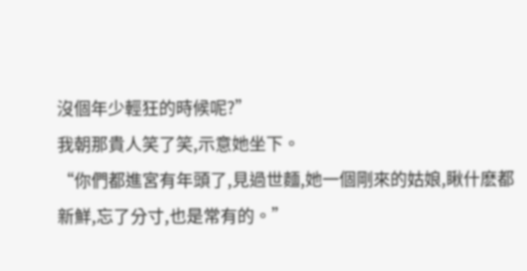沒個年少輕狂的時候呢?”
我朝那貴人笑了笑,示意她坐下。
“你們都進宮有年頭了,見過世麵,她一個剛來的姑娘,瞅什麽都新鮮,忘了分寸,也是常有的。”